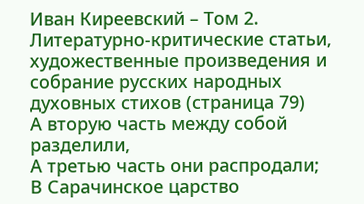Иван Киреевский – Том 2. Литературно-критические статьи, художественные произведения и собрание русских народных духовных стихов (страница 79)
А вторую часть между собой разделили,
А третью часть они распродали;
В Сарачинское царство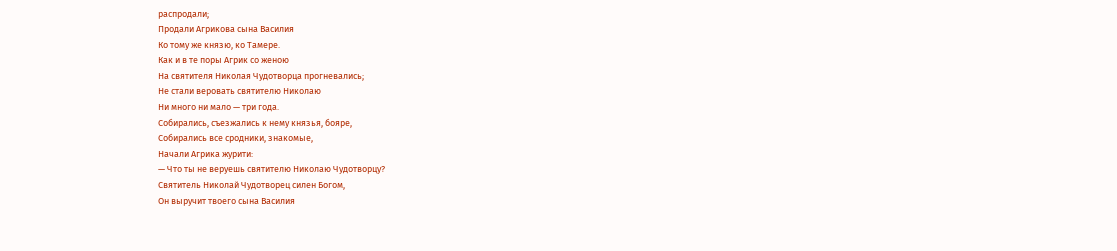распродали;
Продали Агрикова сына Василия
Ко тому же князю, ко Тамере.
Как и в те поры Агрик со женою
На святителя Николая Чудотворца прогневались;
Не стали веровать святителю Николаю
Ни много ни мало — три года.
Собирались, съезжались к нему князья, бояре,
Собирались все сродники, знакомые,
Начали Агрика журити:
— Что ты не веруешь святителю Николаю Чудотворцу?
Святитель Николай Чудотворец силен Богом,
Он выручит твоего сына Василия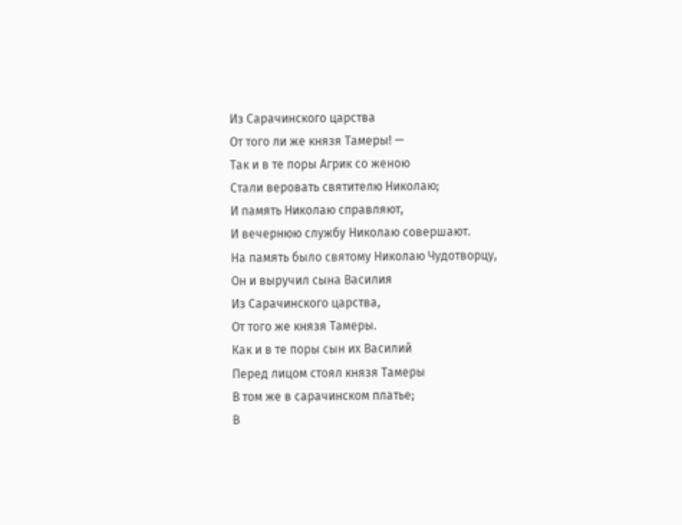Из Сарачинского царства
От того ли же князя Тамеры! —
Так и в те поры Агрик со женою
Стали веровать святителю Николаю;
И память Николаю справляют,
И вечернюю службу Николаю совершают.
На память было святому Николаю Чудотворцу,
Он и выручил сына Василия
Из Сарачинского царства,
От того же князя Тамеры.
Как и в те поры сын их Василий
Перед лицом стоял князя Тамеры
В том же в сарачинском платье;
В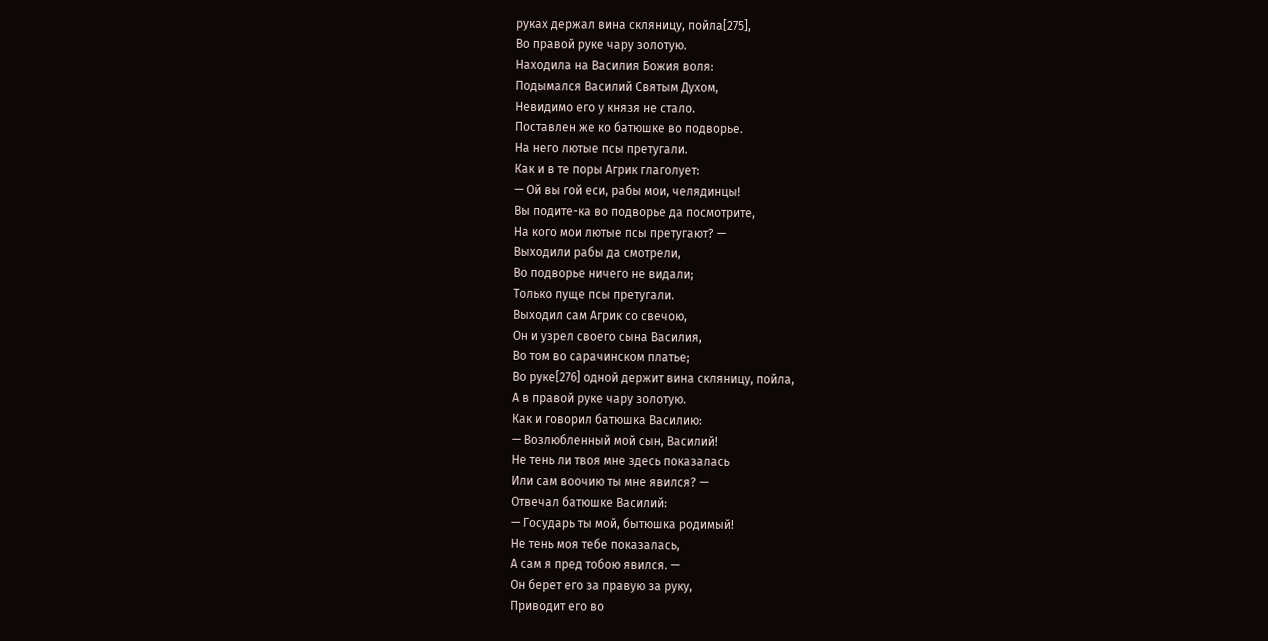руках держал вина скляницу, пойла[275],
Во правой руке чару золотую.
Находила на Василия Божия воля:
Подымался Василий Святым Духом,
Невидимо его у князя не стало.
Поставлен же ко батюшке во подворье.
На него лютые псы претугали.
Как и в те поры Агрик глаголует:
— Ой вы гой еси, рабы мои, челядинцы!
Вы подите-ка во подворье да посмотрите,
На кого мои лютые псы претугают? —
Выходили рабы да смотрели,
Во подворье ничего не видали;
Только пуще псы претугали.
Выходил сам Агрик со свечою,
Он и узрел своего сына Василия,
Во том во сарачинском платье;
Во руке[276] одной держит вина скляницу, пойла,
А в правой руке чару золотую.
Как и говорил батюшка Василию:
— Возлюбленный мой сын, Василий!
Не тень ли твоя мне здесь показалась
Или сам воочию ты мне явился? —
Отвечал батюшке Василий:
— Государь ты мой, бытюшка родимый!
Не тень моя тебе показалась,
А сам я пред тобою явился. —
Он берет его за правую за руку,
Приводит его во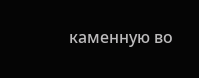каменную во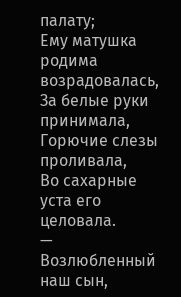палату;
Ему матушка родима возрадовалась,
За белые руки принимала,
Горючие слезы проливала,
Во сахарные уста его целовала.
— Возлюбленный наш сын,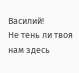Василий!
Не тень ли твоя нам здесь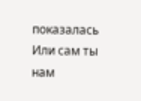показалась
Или сам ты нам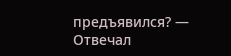предъявился? —
Отвечал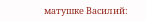матушке Василий: